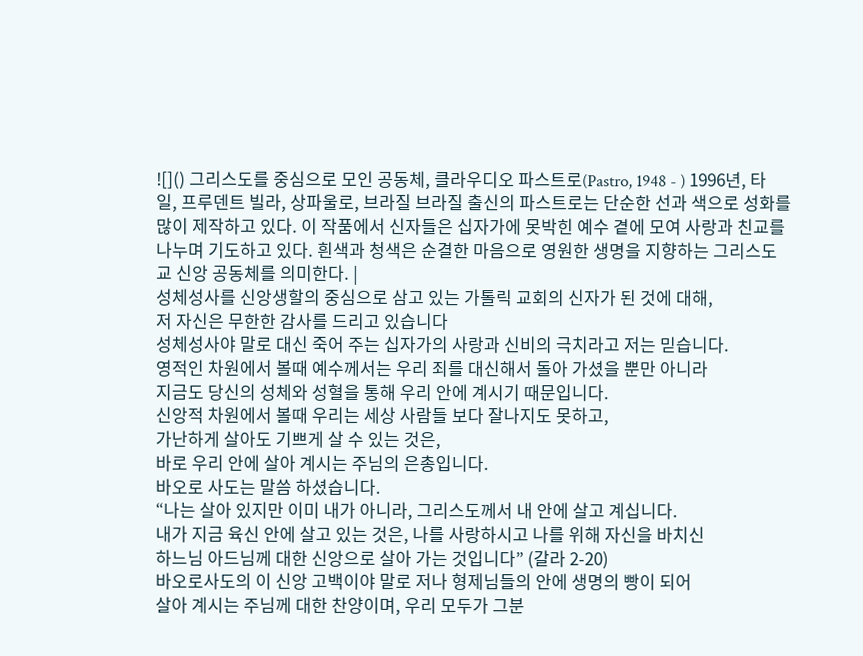![]() 그리스도를 중심으로 모인 공동체, 클라우디오 파스트로(Pastro, 1948 - ) 1996년, 타일, 프루덴트 빌라, 상파울로, 브라질 브라질 출신의 파스트로는 단순한 선과 색으로 성화를 많이 제작하고 있다. 이 작품에서 신자들은 십자가에 못박힌 예수 곁에 모여 사랑과 친교를 나누며 기도하고 있다. 흰색과 청색은 순결한 마음으로 영원한 생명을 지향하는 그리스도교 신앙 공동체를 의미한다. |
성체성사를 신앙생할의 중심으로 삼고 있는 가톨릭 교회의 신자가 된 것에 대해,
저 자신은 무한한 감사를 드리고 있습니다
성체성사야 말로 대신 죽어 주는 십자가의 사랑과 신비의 극치라고 저는 믿습니다.
영적인 차원에서 볼때 예수께서는 우리 죄를 대신해서 돌아 가셨을 뿐만 아니라
지금도 당신의 성체와 성혈을 통해 우리 안에 계시기 때문입니다.
신앙적 차원에서 볼때 우리는 세상 사람들 보다 잘나지도 못하고,
가난하게 살아도 기쁘게 살 수 있는 것은,
바로 우리 안에 살아 계시는 주님의 은총입니다.
바오로 사도는 말씀 하셨습니다.
“나는 살아 있지만 이미 내가 아니라, 그리스도께서 내 안에 살고 계십니다.
내가 지금 육신 안에 살고 있는 것은, 나를 사랑하시고 나를 위해 자신을 바치신
하느님 아드님께 대한 신앙으로 살아 가는 것입니다” (갈라 2-20)
바오로사도의 이 신앙 고백이야 말로 저나 형제님들의 안에 생명의 빵이 되어
살아 계시는 주님께 대한 찬양이며, 우리 모두가 그분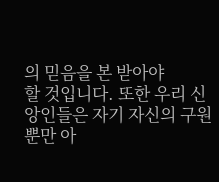의 믿음을 본 받아야
할 것입니다. 또한 우리 신앙인들은 자기 자신의 구원뿐만 아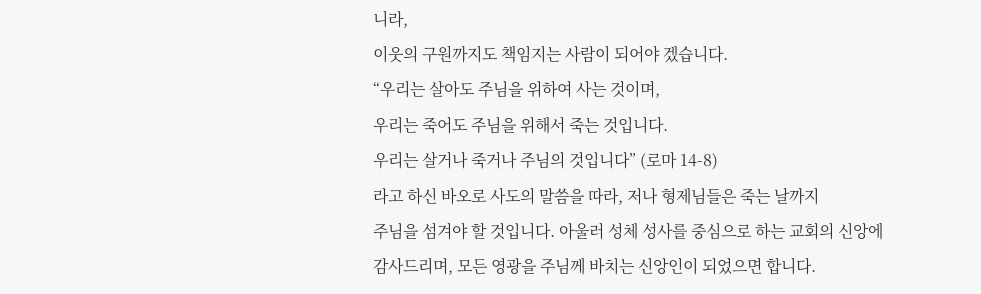니라,
이웃의 구원까지도 책임지는 사람이 되어야 겠습니다.
“우리는 살아도 주님을 위하여 사는 것이며,
우리는 죽어도 주님을 위해서 죽는 것입니다.
우리는 살거나 죽거나 주님의 것입니다” (로마 14-8)
라고 하신 바오로 사도의 말씀을 따라, 저나 형제님들은 죽는 날까지
주님을 섬겨야 할 것입니다. 아울러 성체 성사를 중심으로 하는 교회의 신앙에
감사드리며, 모든 영광을 주님께 바치는 신앙인이 되었으면 합니다.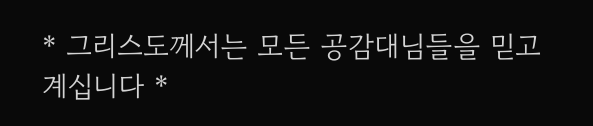* 그리스도께서는 모든 공감대님들을 믿고 계십니다 *